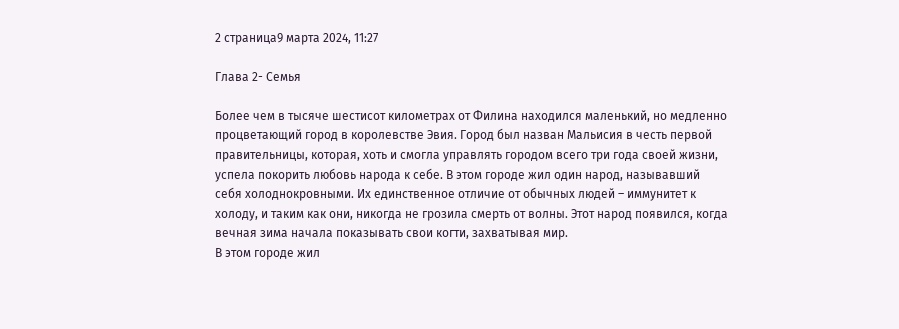2 страница9 марта 2024, 11:27

Глава 2- Семья

Более чем в тысяче шестисот километрах от Филина находился маленький, но медленно процветающий город в королевстве Эвия. Город был назван Мальисия в честь первой правительницы, которая, хоть и смогла управлять городом всего три года своей жизни, успела покорить любовь народа к себе. В этом городе жил один народ, называвший себя холоднокровными. Их единственное отличие от обычных людей – иммунитет к холоду, и таким как они, никогда не грозила смерть от волны. Этот народ появился, когда вечная зима начала показывать свои когти, захватывая мир.
В этом городе жил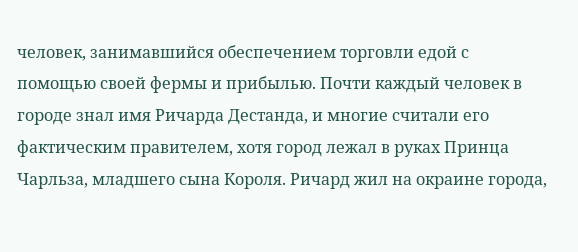человек, занимавшийся обеспечением торговли едой с помощью своей фермы и прибылью. Почти каждый человек в городе знал имя Ричарда Дестанда, и многие считали его фактическим правителем, хотя город лежал в руках Принца Чарльза, младшего сына Короля. Ричард жил на окраине города,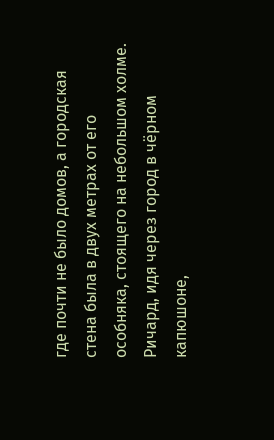где почти не было домов, а городская стена была в двух метрах от его особняка, стоящего на небольшом холме.
Ричард, идя через город в чёрном капюшоне,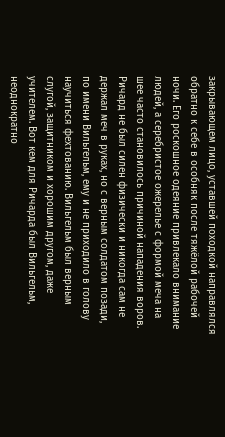закрывающем лицо, уставшей походкой направлялся обратно к себе в особняк после тяжёлой рабочей ночи. Его роскошное одеяние привлекало внимание людей, а серебристое ожерелье с формой меча на шее часто становилось причиной нападения воров. Ричард не был силен физически и никогда сам не держал меч в руках, но с верным солдатом позади, по имени Вильгельм, ему и не приходило в голову научиться фехтованию. Вильгельм был верным слугой, защитником и хорошим другом, даже учителем. Вот кем для Ричарда был Вильгельм, неоднократно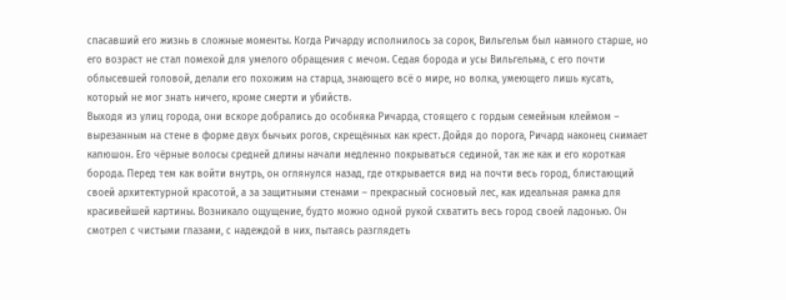спасавший его жизнь в сложные моменты. Когда Ричарду исполнилось за сорок, Вильгельм был намного старше, но его возраст не стал помехой для умелого обращения с мечом. Седая борода и усы Вильгельма, с его почти облысевшей головой, делали его похожим на старца, знающего всё о мире, но волка, умеющего лишь кусать, который не мог знать ничего, кроме смерти и убийств.
Выходя из улиц города, они вскоре добрались до особняка Ричарда, стоящего с гордым семейным клеймом – вырезанным на стене в форме двух бычьих рогов, скрещённых как крест. Дойдя до порога, Ричард наконец снимает капюшон. Его чёрные волосы средней длины начали медленно покрываться сединой, так же как и его короткая борода. Перед тем как войти внутрь, он оглянулся назад, где открывается вид на почти весь город, блистающий своей архитектурной красотой, а за защитными стенами – прекрасный сосновый лес, как идеальная рамка для красивейшей картины. Возникало ощущение, будто можно одной рукой схватить весь город своей ладонью. Он смотрел с чистыми глазами, с надеждой в них, пытаясь разглядеть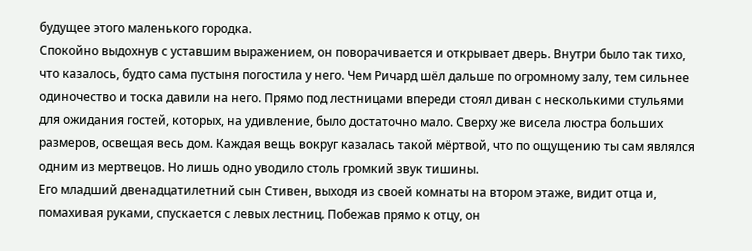будущее этого маленького городка.
Спокойно выдохнув с уставшим выражением, он поворачивается и открывает дверь. Внутри было так тихо, что казалось, будто сама пустыня погостила у него. Чем Ричард шёл дальше по огромному залу, тем сильнее одиночество и тоска давили на него. Прямо под лестницами впереди стоял диван с несколькими стульями для ожидания гостей, которых, на удивление, было достаточно мало. Сверху же висела люстра больших размеров, освещая весь дом. Каждая вещь вокруг казалась такой мёртвой, что по ощущению ты сам являлся одним из мертвецов. Но лишь одно уводило столь громкий звук тишины.
Его младший двенадцатилетний сын Стивен, выходя из своей комнаты на втором этаже, видит отца и, помахивая руками, спускается с левых лестниц. Побежав прямо к отцу, он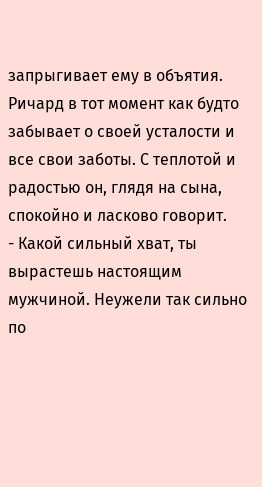запрыгивает ему в объятия. Ричард в тот момент как будто забывает о своей усталости и все свои заботы. С теплотой и радостью он, глядя на сына, спокойно и ласково говорит.
- Какой сильный хват, ты вырастешь настоящим мужчиной. Неужели так сильно по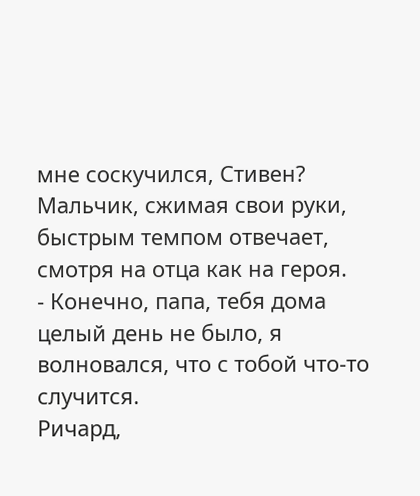мне соскучился, Стивен?
Мальчик, сжимая свои руки, быстрым темпом отвечает, смотря на отца как на героя.
- Конечно, папа, тебя дома целый день не было, я волновался, что с тобой что-то случится.
Ричард,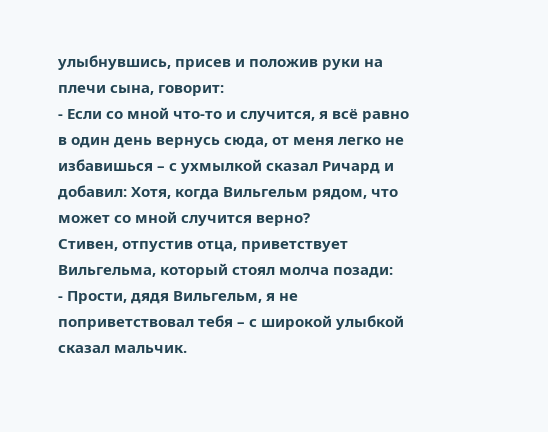улыбнувшись, присев и положив руки на плечи сына, говорит:
- Если со мной что-то и случится, я всё равно в один день вернусь сюда, от меня легко не избавишься – с ухмылкой сказал Ричард и добавил: Хотя, когда Вильгельм рядом, что может со мной случится верно?
Стивен, отпустив отца, приветствует Вильгельма, который стоял молча позади:
- Прости, дядя Вильгельм, я не поприветствовал тебя – с широкой улыбкой сказал мальчик.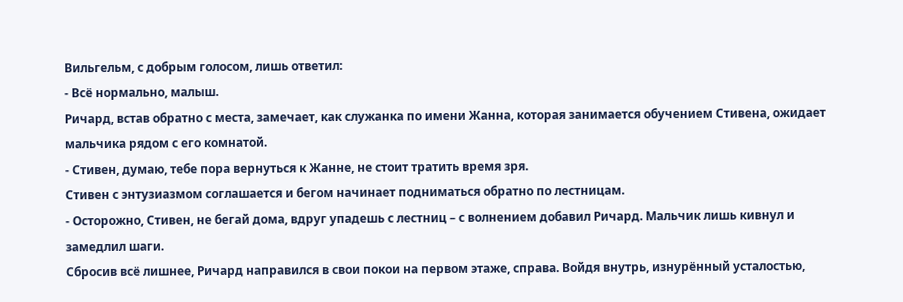Вильгельм, с добрым голосом, лишь ответил:
- Всё нормально, малыш.
Ричард, встав обратно с места, замечает, как служанка по имени Жанна, которая занимается обучением Стивена, ожидает мальчика рядом с его комнатой.
- Стивен, думаю, тебе пора вернуться к Жанне, не стоит тратить время зря.
Стивен с энтузиазмом соглашается и бегом начинает подниматься обратно по лестницам.
- Осторожно, Стивен, не бегай дома, вдруг упадешь с лестниц – с волнением добавил Ричард. Мальчик лишь кивнул и замедлил шаги.
Сбросив всё лишнее, Ричард направился в свои покои на первом этаже, справа. Войдя внутрь, изнурённый усталостью,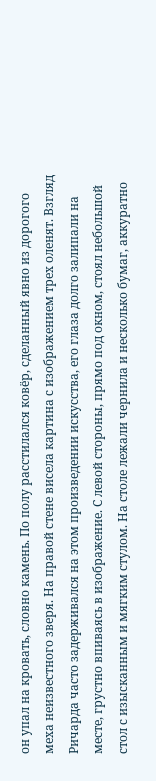он упал на кровать, словно камень. По полу расстилался ковёр, сделанный явно из дорогого меха неизвестного зверя. На правой стене висела картина с изображением трех оленят. Взгляд Ричарда часто задерживался на этом произведении искусства, его глаза долго залипали на месте, грустно впиваясь в изображение. С левой стороны, прямо под окном, стоял небольшой стол с изысканным и мягким стулом. На столе лежали чернила и несколько бумаг, аккуратно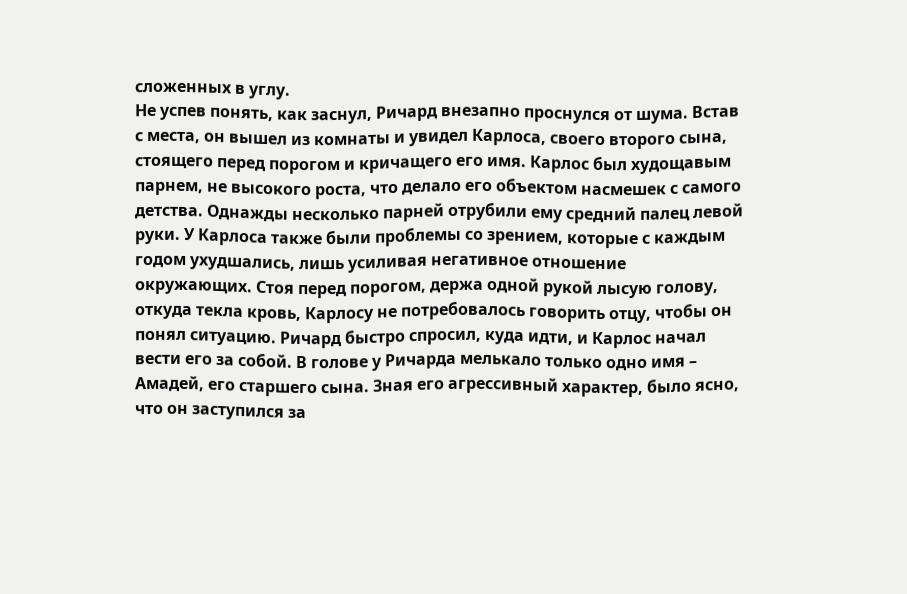сложенных в углу.
Не успев понять, как заснул, Ричард внезапно проснулся от шума. Встав с места, он вышел из комнаты и увидел Карлоса, своего второго сына, стоящего перед порогом и кричащего его имя. Карлос был худощавым парнем, не высокого роста, что делало его объектом насмешек с самого детства. Однажды несколько парней отрубили ему средний палец левой руки. У Карлоса также были проблемы со зрением, которые с каждым годом ухудшались, лишь усиливая негативное отношение окружающих. Стоя перед порогом, держа одной рукой лысую голову, откуда текла кровь, Карлосу не потребовалось говорить отцу, чтобы он понял ситуацию. Ричард быстро спросил, куда идти, и Карлос начал вести его за собой. В голове у Ричарда мелькало только одно имя – Амадей, его старшего сына. Зная его агрессивный характер, было ясно, что он заступился за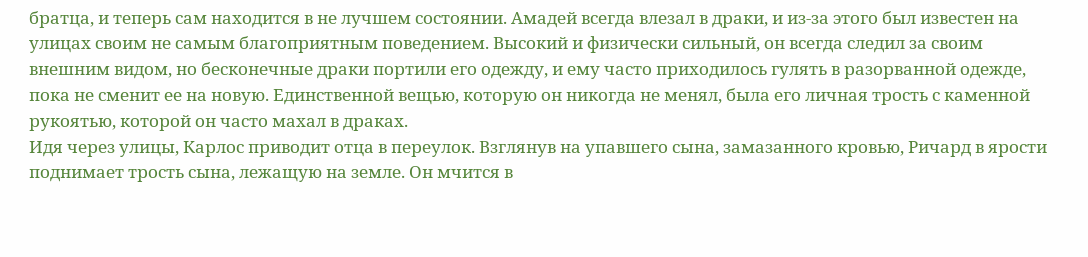братца, и теперь сам находится в не лучшем состоянии. Амадей всегда влезал в драки, и из-за этого был известен на улицах своим не самым благоприятным поведением. Высокий и физически сильный, он всегда следил за своим внешним видом, но бесконечные драки портили его одежду, и ему часто приходилось гулять в разорванной одежде, пока не сменит ее на новую. Единственной вещью, которую он никогда не менял, была его личная трость с каменной рукоятью, которой он часто махал в драках.
Идя через улицы, Карлос приводит отца в переулок. Взглянув на упавшего сына, замазанного кровью, Ричард в ярости поднимает трость сына, лежащую на земле. Он мчится в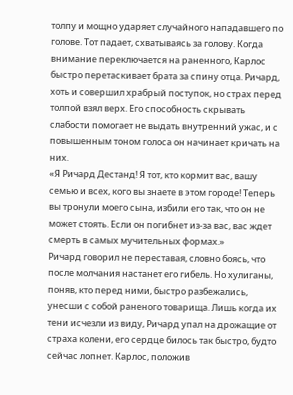толпу и мощно ударяет случайного нападавшего по голове. Тот падает, схватываясь за голову. Когда внимание переключается на раненного, Карлос быстро перетаскивает брата за спину отца. Ричард, хоть и совершил храбрый поступок, но страх перед толпой взял верх. Его способность скрывать слабости помогает не выдать внутренний ужас, и с повышенным тоном голоса он начинает кричать на них.
«Я Ричард Дестанд! Я тот, кто кормит вас, вашу семью и всех, кого вы знаете в этом городе! Теперь вы тронули моего сына, избили его так, что он не может стоять. Если он погибнет из-за вас, вас ждет смерть в самых мучительных формах.»
Ричард говорил не переставая, словно боясь, что после молчания настанет его гибель. Но хулиганы, поняв, кто перед ними, быстро разбежались, унесши с собой раненого товарища. Лишь когда их тени исчезли из виду, Ричард упал на дрожащие от страха колени, его сердце билось так быстро, будто сейчас лопнет. Карлос, положив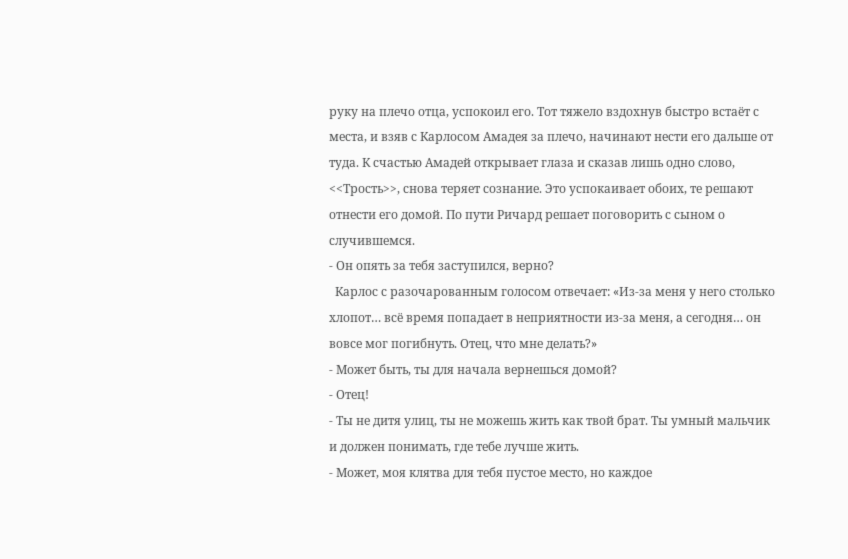руку на плечо отца, успокоил его. Тот тяжело вздохнув быстро встаёт с места, и взяв с Карлосом Амадея за плечо, начинают нести его дальше от туда. К счастью Амадей открывает глаза и сказав лишь одно слово, <<Трость>>, снова теряет сознание. Это успокаивает обоих, те решают отнести его домой. По пути Ричард решает поговорить с сыном о случившемся.
- Он опять за тебя заступился, верно?
  Карлос с разочарованным голосом отвечает: «Из-за меня у него столько хлопот… всё время попадает в неприятности из-за меня, а сегодня… он вовсе мог погибнуть. Отец, что мне делать?»
- Может быть, ты для начала вернешься домой?
- Отец!
- Ты не дитя улиц, ты не можешь жить как твой брат. Ты умный мальчик и должен понимать, где тебе лучше жить.
- Может, моя клятва для тебя пустое место, но каждое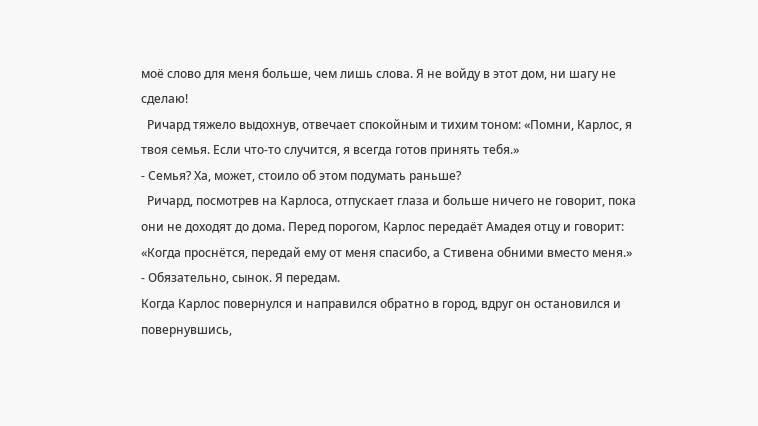моё слово для меня больше, чем лишь слова. Я не войду в этот дом, ни шагу не сделаю!
  Ричард тяжело выдохнув, отвечает спокойным и тихим тоном: «Помни, Карлос, я твоя семья. Если что-то случится, я всегда готов принять тебя.»
- Семья? Ха, может, стоило об этом подумать раньше?
  Ричард, посмотрев на Карлоса, отпускает глаза и больше ничего не говорит, пока они не доходят до дома. Перед порогом, Карлос передаёт Амадея отцу и говорит: «Когда проснётся, передай ему от меня спасибо, а Стивена обними вместо меня.»
- Обязательно, сынок. Я передам.
Когда Карлос повернулся и направился обратно в город, вдруг он остановился и повернувшись,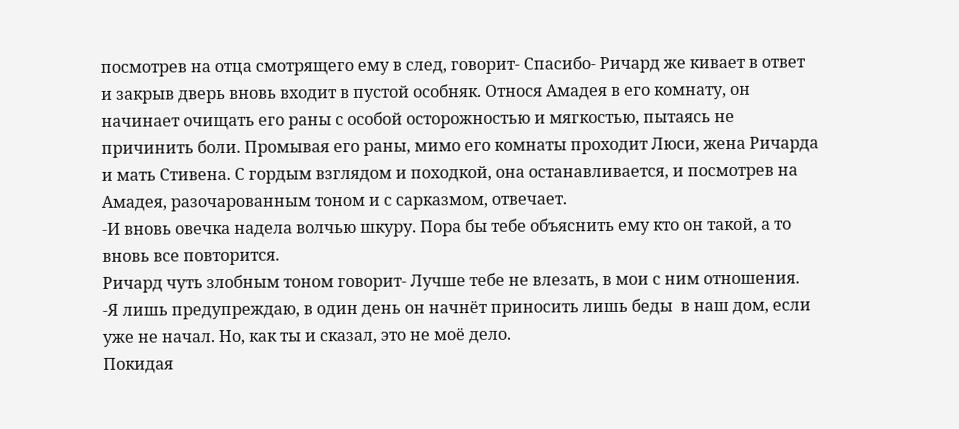посмотрев на отца смотрящего ему в след, говорит- Спасибо- Ричард же кивает в ответ и закрыв дверь вновь входит в пустой особняк. Относя Амадея в его комнату, он начинает очищать его раны с особой осторожностью и мягкостью, пытаясь не причинить боли. Промывая его раны, мимо его комнаты проходит Люси, жена Ричарда и мать Стивена. С гордым взглядом и походкой, она останавливается, и посмотрев на Амадея, разочарованным тоном и с сарказмом, отвечает.
-И вновь овечка надела волчью шкуру. Пора бы тебе объяснить ему кто он такой, а то вновь все повторится.
Ричард чуть злобным тоном говорит- Лучше тебе не влезать, в мои с ним отношения.
-Я лишь предупреждаю, в один день он начнёт приносить лишь беды  в наш дом, если уже не начал. Но, как ты и сказал, это не моё дело.
Покидая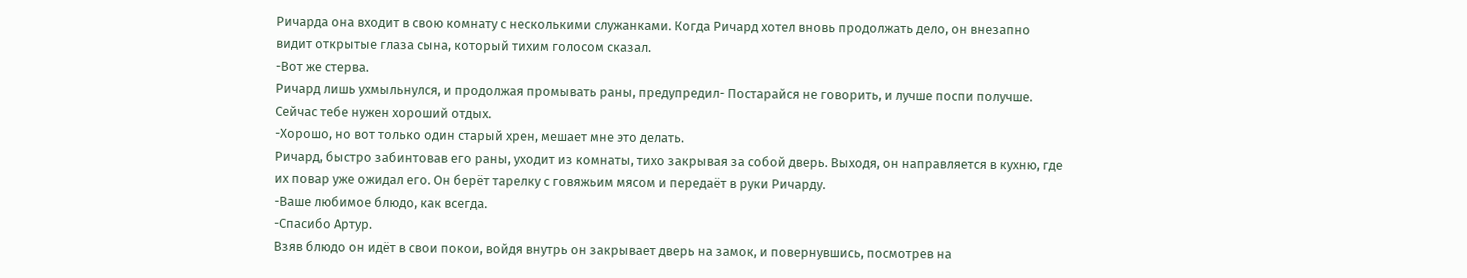Ричарда она входит в свою комнату с несколькими служанками. Когда Ричард хотел вновь продолжать дело, он внезапно видит открытые глаза сына, который тихим голосом сказал.
-Вот же стерва.
Ричард лишь ухмыльнулся, и продолжая промывать раны, предупредил- Постарайся не говорить, и лучше поспи получше. Сейчас тебе нужен хороший отдых.
-Хорошо, но вот только один старый хрен, мешает мне это делать.
Ричард, быстро забинтовав его раны, уходит из комнаты, тихо закрывая за собой дверь. Выходя, он направляется в кухню, где их повар уже ожидал его. Он берёт тарелку с говяжьим мясом и передаёт в руки Ричарду.
-Ваше любимое блюдо, как всегда.
-Спасибо Артур.
Взяв блюдо он идёт в свои покои, войдя внутрь он закрывает дверь на замок, и повернувшись, посмотрев на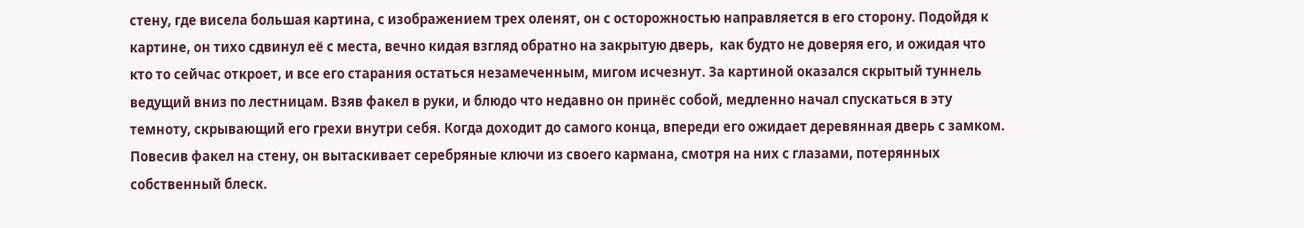стену, где висела большая картина, с изображением трех оленят, он с осторожностью направляется в его сторону. Подойдя к картине, он тихо сдвинул её с места, вечно кидая взгляд обратно на закрытую дверь,  как будто не доверяя его, и ожидая что кто то сейчас откроет, и все его старания остаться незамеченным, мигом исчезнут. За картиной оказался скрытый туннель ведущий вниз по лестницам. Взяв факел в руки, и блюдо что недавно он принёс собой, медленно начал спускаться в эту темноту, скрывающий его грехи внутри себя. Когда доходит до самого конца, впереди его ожидает деревянная дверь с замком. Повесив факел на стену, он вытаскивает серебряные ключи из своего кармана, смотря на них с глазами, потерянных собственный блеск.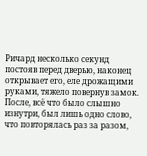Ричард несколько секунд постояв перед дверью, наконец открывает его, еле дрожащими руками, тяжело повернув замок. После, всё что было слышно изнутри, был лишь одно слово, что повторялась раз за разом,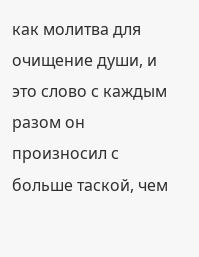как молитва для очищение души, и это слово с каждым разом он произносил с больше таской, чем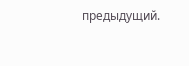предыдущий.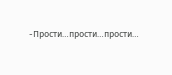-Прости…прости…прости…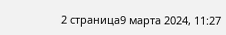2 страница9 марта 2024, 11:27